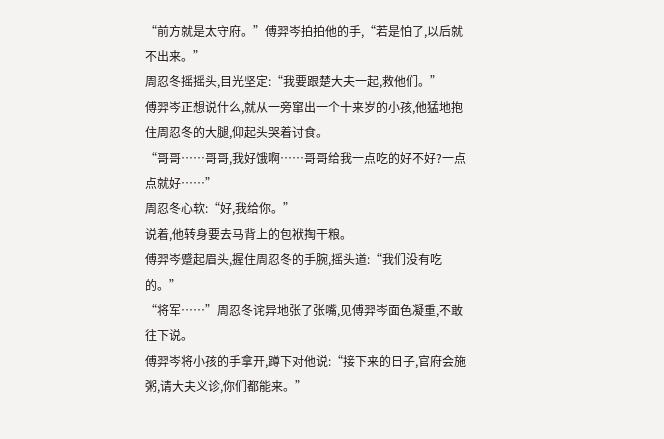“前方就是太守府。”傅羿岑拍拍他的手,“若是怕了,以后就不出来。”
周忍冬摇摇头,目光坚定:“我要跟楚大夫一起,救他们。”
傅羿岑正想说什么,就从一旁窜出一个十来岁的小孩,他猛地抱住周忍冬的大腿,仰起头哭着讨食。
“哥哥……哥哥,我好饿啊……哥哥给我一点吃的好不好?一点点就好……”
周忍冬心软:“好,我给你。”
说着,他转身要去马背上的包袱掏干粮。
傅羿岑蹙起眉头,握住周忍冬的手腕,摇头道:“我们没有吃的。”
“将军……”周忍冬诧异地张了张嘴,见傅羿岑面色凝重,不敢往下说。
傅羿岑将小孩的手拿开,蹲下对他说:“接下来的日子,官府会施粥,请大夫义诊,你们都能来。”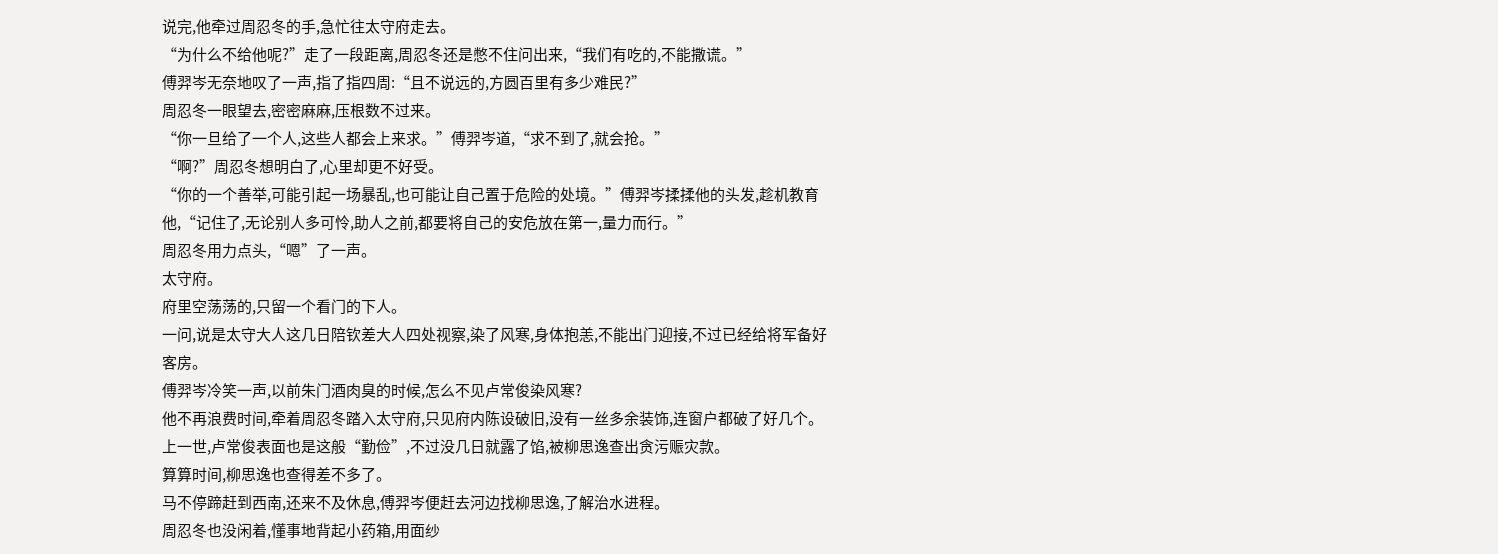说完,他牵过周忍冬的手,急忙往太守府走去。
“为什么不给他呢?”走了一段距离,周忍冬还是憋不住问出来,“我们有吃的,不能撒谎。”
傅羿岑无奈地叹了一声,指了指四周:“且不说远的,方圆百里有多少难民?”
周忍冬一眼望去,密密麻麻,压根数不过来。
“你一旦给了一个人,这些人都会上来求。”傅羿岑道,“求不到了,就会抢。”
“啊?”周忍冬想明白了,心里却更不好受。
“你的一个善举,可能引起一场暴乱,也可能让自己置于危险的处境。”傅羿岑揉揉他的头发,趁机教育他,“记住了,无论别人多可怜,助人之前,都要将自己的安危放在第一,量力而行。”
周忍冬用力点头,“嗯”了一声。
太守府。
府里空荡荡的,只留一个看门的下人。
一问,说是太守大人这几日陪钦差大人四处视察,染了风寒,身体抱恙,不能出门迎接,不过已经给将军备好客房。
傅羿岑冷笑一声,以前朱门酒肉臭的时候,怎么不见卢常俊染风寒?
他不再浪费时间,牵着周忍冬踏入太守府,只见府内陈设破旧,没有一丝多余装饰,连窗户都破了好几个。
上一世,卢常俊表面也是这般“勤俭”,不过没几日就露了馅,被柳思逸查出贪污赈灾款。
算算时间,柳思逸也查得差不多了。
马不停蹄赶到西南,还来不及休息,傅羿岑便赶去河边找柳思逸,了解治水进程。
周忍冬也没闲着,懂事地背起小药箱,用面纱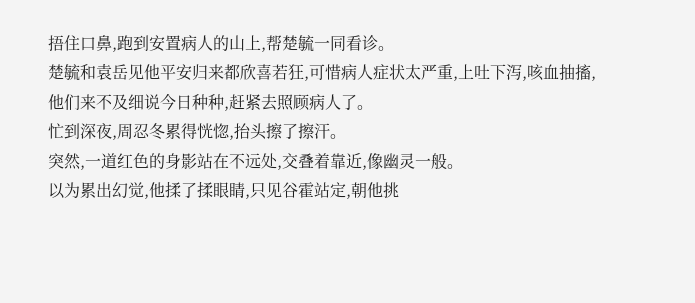捂住口鼻,跑到安置病人的山上,帮楚毓一同看诊。
楚毓和袁岳见他平安归来都欣喜若狂,可惜病人症状太严重,上吐下泻,咳血抽搐,他们来不及细说今日种种,赶紧去照顾病人了。
忙到深夜,周忍冬累得恍惚,抬头擦了擦汗。
突然,一道红色的身影站在不远处,交叠着靠近,像幽灵一般。
以为累出幻觉,他揉了揉眼睛,只见谷霍站定,朝他挑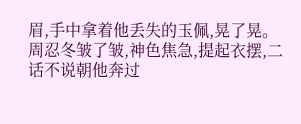眉,手中拿着他丢失的玉佩,晃了晃。
周忍冬皱了皱,神色焦急,提起衣摆,二话不说朝他奔过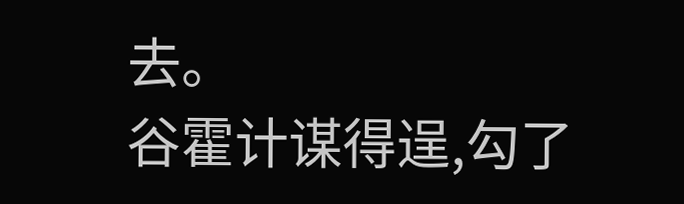去。
谷霍计谋得逞,勾了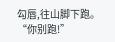勾唇,往山脚下跑。
“你别跑!”